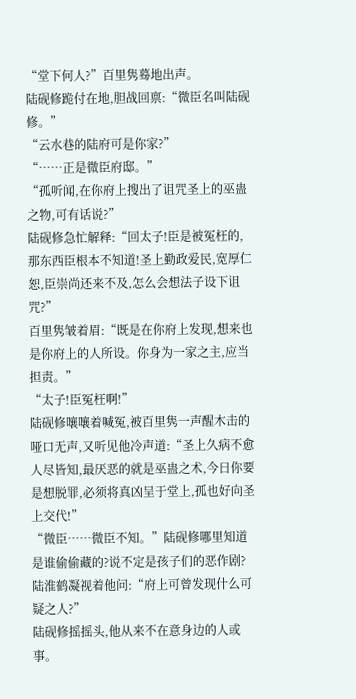“堂下何人?”百里隽蓦地出声。
陆砚修跪付在地,胆战回禀:“微臣名叫陆砚修。”
“云水巷的陆府可是你家?”
“……正是微臣府邸。”
“孤听闻,在你府上搜出了诅咒圣上的巫蛊之物,可有话说?”
陆砚修急忙解释:“回太子!臣是被冤枉的,那东西臣根本不知道!圣上勤政爱民,宽厚仁恕,臣崇尚还来不及,怎么会想法子设下诅咒?”
百里隽皱着眉:“既是在你府上发现,想来也是你府上的人所设。你身为一家之主,应当担责。”
“太子!臣冤枉啊!”
陆砚修嚷嚷着喊冤,被百里隽一声醒木击的哑口无声,又听见他冷声道:“圣上久病不愈人尽皆知,最厌恶的就是巫蛊之术,今日你要是想脱罪,必须将真凶呈于堂上,孤也好向圣上交代!”
“微臣……微臣不知。”陆砚修哪里知道是谁偷偷藏的?说不定是孩子们的恶作剧?
陆淮鹤凝视着他问:“府上可曾发现什么可疑之人?”
陆砚修摇摇头,他从来不在意身边的人或事。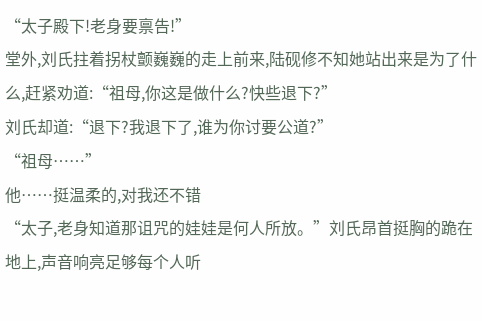“太子殿下!老身要禀告!”
堂外,刘氏拄着拐杖颤巍巍的走上前来,陆砚修不知她站出来是为了什么,赶紧劝道:“祖母,你这是做什么?快些退下?”
刘氏却道:“退下?我退下了,谁为你讨要公道?”
“祖母……”
他……挺温柔的,对我还不错
“太子,老身知道那诅咒的娃娃是何人所放。”刘氏昂首挺胸的跪在地上,声音响亮足够每个人听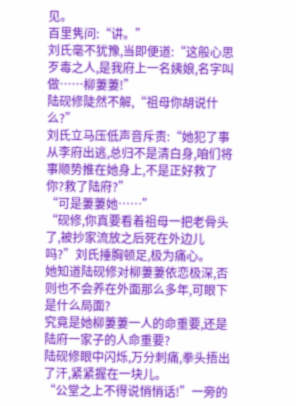见。
百里隽问:“讲。”
刘氏毫不犹豫,当即便道:“这般心思歹毒之人,是我府上一名姨娘,名字叫做……柳萋萋!”
陆砚修陡然不解,“祖母你胡说什么?”
刘氏立马压低声音斥责:“她犯了事从李府出逃,总归不是清白身,咱们将事顺势推在她身上,不是正好救了你?救了陆府?”
“可是萋萋她……”
“砚修,你真要看着祖母一把老骨头了,被抄家流放之后死在外边儿吗?”刘氏捶胸顿足,极为痛心。
她知道陆砚修对柳萋萋依恋极深,否则也不会养在外面那么多年,可眼下是什么局面?
究竟是她柳萋萋一人的命重要,还是陆府一家子的人命重要?
陆砚修眼中闪烁,万分刺痛,拳头捂出了汗,紧紧握在一块儿。
“公堂之上不得说悄悄话!”一旁的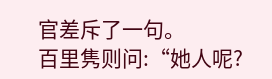官差斥了一句。
百里隽则问:“她人呢?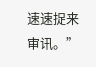速速捉来审讯。”